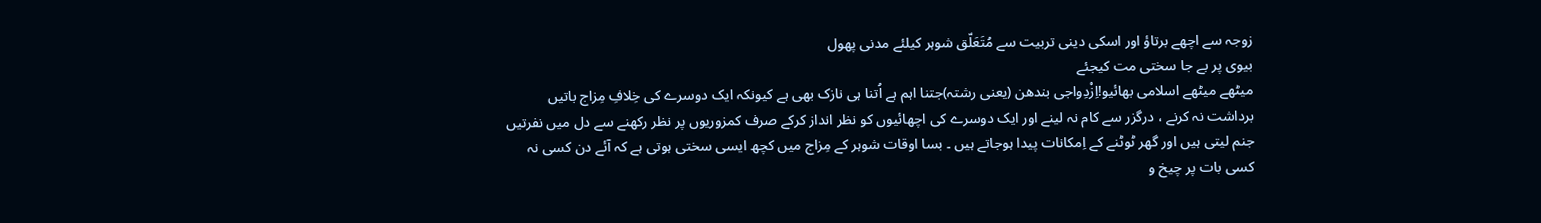زوجہ سے اچھے برتاؤ اور اسکی دینی تربیت سے مُتَعَلّق شوہر کیلئے مدنی پھول
بیوی پر بے جا سختی مت کیجئے
میٹھے میٹھے اسلامی بھائیو!اِزْدِواجی بندھن (یعنی رشتہ)جتنا اہم ہے اُتنا ہی نازک بھی ہے کیونکہ ایک دوسرے کی خِلافِ مِزاج باتیں برداشت نہ کرنے ، درگزر سے کام نہ لینے اور ایک دوسرے کی اچھائیوں کو نظر انداز کرکے صرف کمزوریوں پر نظر رکھنے سے دل میں نفرتیں جنم لیتی ہیں اور گھر ٹوٹنے کے اِمکانات پیدا ہوجاتے ہیں ۔ بسا اوقات شوہر کے مِزاج میں کچھ ایسی سختی ہوتی ہے کہ آئے دن کسی نہ کسی بات پر چیخ و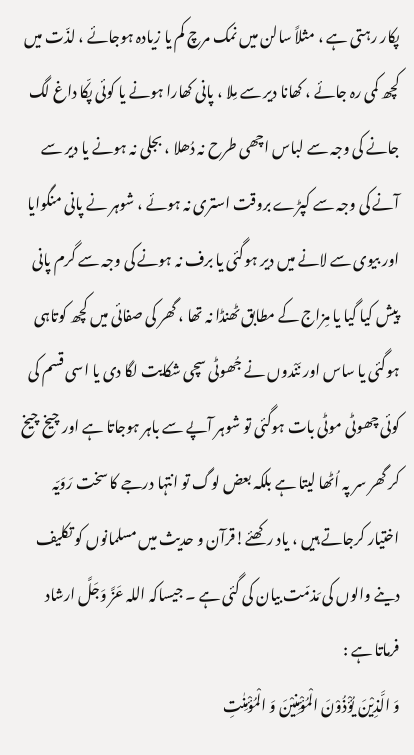پکار رہتی ہے ، مثلاً سالن میں نمک مرچ کم یا زیادہ ہوجائے ، لذّت میں کچھ کمی رہ جائے ، کھانا دیر سے مِلا ، پانی کھارا ہونے یا کوئی پکّا داغ لگ جانے کی وجہ سے لباس اچھی طرح نہ دُھلا ، بجلی نہ ہونے یا دیر سے آنے کی وجہ سے کپڑے بروقت استری نہ ہوئے ، شوہر نے پانی منگوایا اور بیوی سے لانے میں دیر ہوگئی یا برف نہ ہونے کی وجہ سے گرم پانی پیش کیا گیا یا مِزاج کے مطابق ٹھنڈا نہ تھا ، گھر کی صفائی میں کچھ کوتاہی ہوگئی یا ساس اور نَنْدوں نے جُھوٹی سچی شکایت لگا دی یا اسی قسم کی کوئی چھوٹی موٹی بات ہوگئی تو شوہر آپے سے باہر ہوجاتا ہے اور چیخ چیخ کر گھر سر پہ اُٹھا لیتا ہے بلکہ بعض لوگ تو انتہا درجے کا سخت رَوَیّہ اختیار کرجاتے ہیں ، یاد رکھئے!قرآن و حدیث میں مسلمانوں کو تکلیف دینے والوں کی مَذمّت بیان کی گئی ہے ۔ جیساکہ اللہ عَزَّ وَجَلَّ ارشاد فرماتا ہے :
وَ الَّذِیْنَ یُؤْذُوْنَ الْمُؤْمِنِیْنَ وَ الْمُؤْمِنٰتِ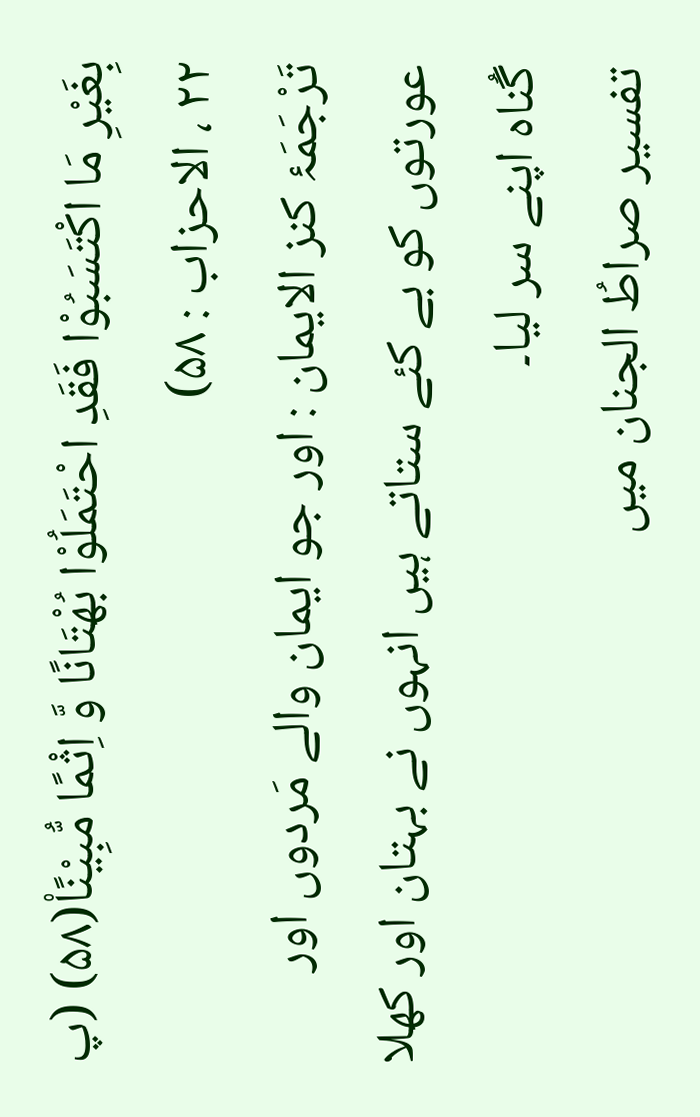بِغَیْرِ مَا اكْتَسَبُوْا فَقَدِ احْتَمَلُوْا بُهْتَانًا وَّ اِثْمًا مُّبِیْنًا۠(۵۸) (پ ۲۲ ، الاحزاب : ۵۸)
تَرْجَمَۂ کنز الایمان : اور جو ایمان والے مَردوں اور عورتوں کو بے کئے ستاتے ہیں انہوں نے بہتان اور کھلا گُناہ اپنے سر لیا۔
تفسیر صراطُ الجنان میں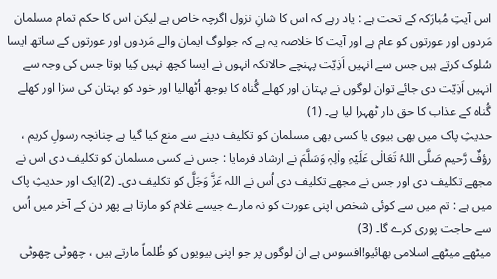اس آیتِ مُبارَکہ کے تحت ہے : یاد رہے کہ اس کا شانِ نزول اگرچہ خاص ہے لیکن اس کا حکم تمام مسلمان مَردوں اور عورتوں کو عام ہے اور آیت کا خلاصہ یہ ہے کہ جولوگ ایمان والے مَردوں اور عورتوں کے ساتھ ایسا سُلوک کرتے ہیں جس سے انہیں اَذِیّت پہنچے حالانکہ انہوں نے ایسا کچھ نہیں کِیا ہوتا جس کی وجہ سے انہیں اَذِیّت دی جائے توان لوگوں نے بہتان اور کھلے گُناہ کا بوجھ اُٹھالیا اور خود کو بہتان کی سزا اور کھلے گُناہ کے عذاب کا حق دار ٹھہرا لیا ہے۔ (1)
حدیثِ پاک میں بھی بیوی یا کسی بھی مسلمان کو تکلیف دینے سے منع کیا گیا ہے چنانچہ رسولِ کریم ، رؤفٌ رَّحیم صَلَّی اللہُ تَعَالٰی عَلَیْہِ واٰلِہٖ وَسَلَّمَ نے ارشاد فرمایا : جس نے کسی مسلمان کو تکلیف دی اس نے مجھے تکلیف دی اور جس نے مجھے تکلیف دی اُس نے اللہ عَزَّ وَجَلَّ کو تکلیف دی۔ (2)ایک اور حدیثِ پاک میں ہے : تم میں سے کوئی شخص اپنی عورت کو نہ مارے جیسے غلام کو مارتا ہے پھر دن کے آخر میں اُس سے حاجت پوری کرے گا۔ (3)
میٹھے میٹھے اسلامی بھائیو!افسوس ہے ان لوگوں پر جو اپنی بیویوں کو ظُلماً مارتے ہیں ، چھوٹی چھوٹی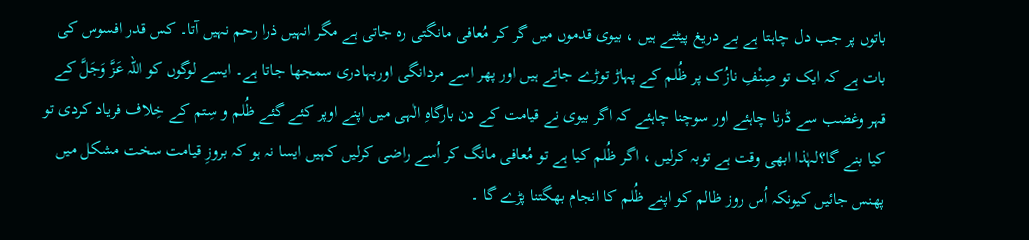باتوں پر جب دل چاہتا ہے بے دریغ پیٹتے ہیں ، بیوی قدموں میں گر کر مُعافی مانگتی رہ جاتی ہے مگر انہیں ذرا رحم نہیں آتا۔ کس قدر افسوس کی بات ہے کہ ایک تو صِنْفِ نازُک پر ظُلم کے پہاڑ توڑے جاتے ہیں اور پھر اسے مردانگی اوربہادری سمجھا جاتا ہے۔ ایسے لوگوں کو اللہ عَزَّ وَجَلَّ کے قہر وغضب سے ڈرنا چاہئے اور سوچنا چاہئے کہ اگر بیوی نے قیامت کے دن بارگاہِ الٰہی میں اپنے اوپر کئے گئے ظُلم و سِتم کے خِلاف فریاد کردی تو کیا بنے گا؟لہٰذا ابھی وقت ہے توبہ کرلیں ، اگر ظُلم کیا ہے تو مُعافی مانگ کر اُسے راضی کرلیں کہیں ایسا نہ ہو کہ بروزِ قیامت سخت مشکل میں پھنس جائیں کیونکہ اُس روز ظالم کو اپنے ظُلم کا انجام بھگتنا پڑے گا ۔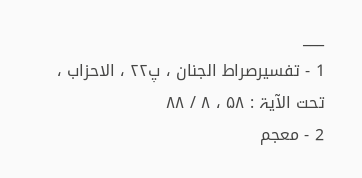___
1 - تفسیرصراط الجنان ، پ۲۲ ، الاحزاب ، تحت الآیۃ : ۵۸ ، ۸ / ۸۸
2 - معجم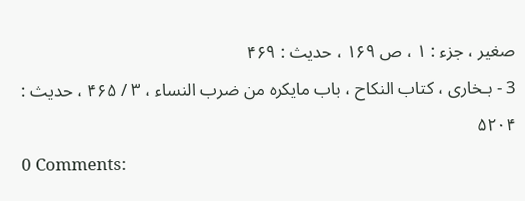صغیر ، جزء : ۱ ، ص ۱۶۹ ، حدیث : ۴۶۹
3 - بـخاری ، کتاب النکاح ، باب مایکرہ من ضرب النساء ، ۳ / ۴۶۵ ، حدیث : ۵۲۰۴
0 Comments: